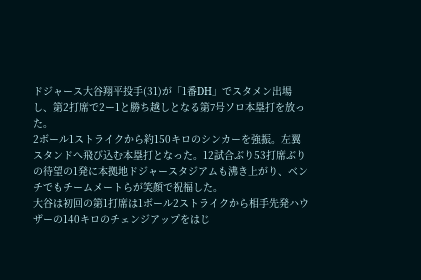ドジャース大谷翔平投手(31)が「1番DH」でスタメン出場し、第2打席で2ー1と勝ち越しとなる第7号ソロ本塁打を放った。
2ボール1ストライクから約150キロのシンカーを強振。左翼スタンドへ飛び込む本塁打となった。12試合ぶり53打席ぶりの待望の1発に本拠地ドジャースタジアムも沸き上がり、ベンチでもチームメートらが笑顔で祝福した。
大谷は初回の第1打席は1ボール2ストライクから相手先発ハウザーの140キロのチェンジアップをはじ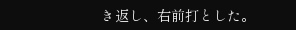き返し、右前打とした。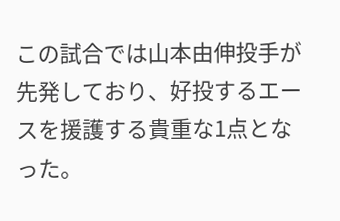この試合では山本由伸投手が先発しており、好投するエースを援護する貴重な1点となった。